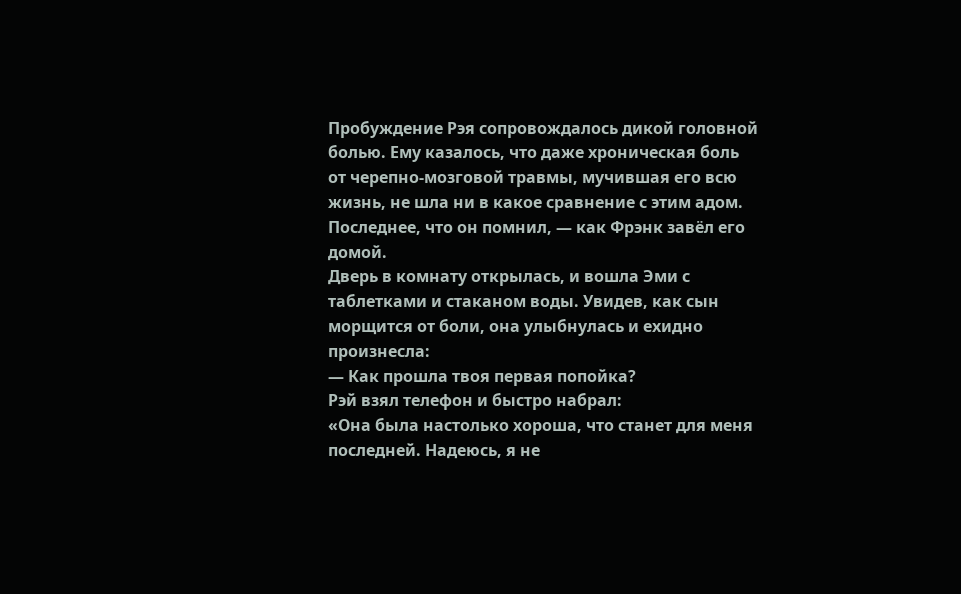Пробуждение Рэя сопровождалось дикой головной болью. Ему казалось, что даже хроническая боль от черепно-мозговой травмы, мучившая его всю жизнь, не шла ни в какое сравнение с этим адом. Последнее, что он помнил, — как Фрэнк завёл его домой.
Дверь в комнату открылась, и вошла Эми с таблетками и стаканом воды. Увидев, как сын морщится от боли, она улыбнулась и ехидно произнесла:
— Как прошла твоя первая попойка?
Рэй взял телефон и быстро набрал:
«Она была настолько хороша, что станет для меня последней. Надеюсь, я не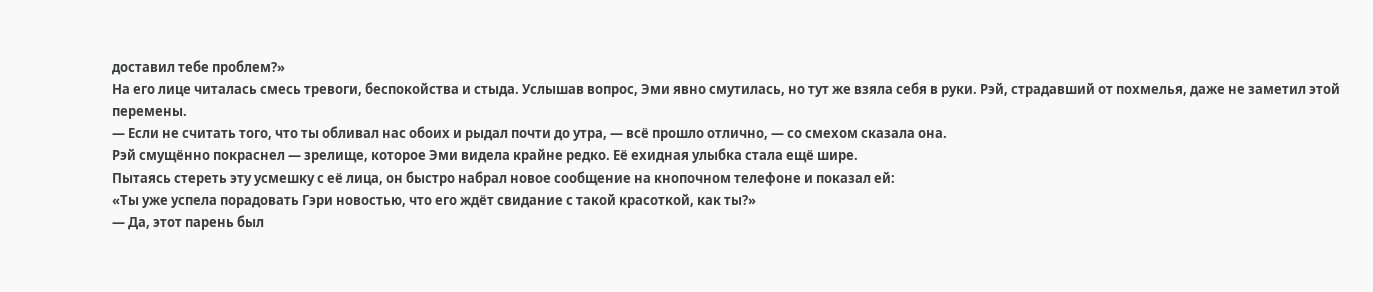доставил тебе проблем?»
На его лице читалась смесь тревоги, беспокойства и стыда. Услышав вопрос, Эми явно смутилась, но тут же взяла себя в руки. Рэй, страдавший от похмелья, даже не заметил этой перемены.
— Если не считать того, что ты обливал нас обоих и рыдал почти до утра, — всё прошло отлично, — со смехом сказала она.
Рэй смущённо покраснел — зрелище, которое Эми видела крайне редко. Её ехидная улыбка стала ещё шире.
Пытаясь стереть эту усмешку с её лица, он быстро набрал новое сообщение на кнопочном телефоне и показал ей:
«Ты уже успела порадовать Гэри новостью, что его ждёт свидание с такой красоткой, как ты?»
— Да, этот парень был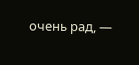очень рад, —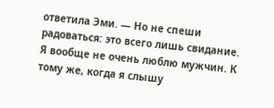ответила Эми. — Но не спеши радоваться: это всего лишь свидание. Я вообще не очень люблю мужчин. К тому же, когда я слышу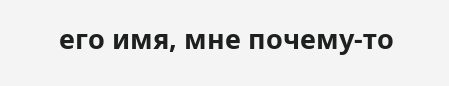его имя, мне почему-то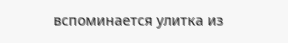вспоминается улитка из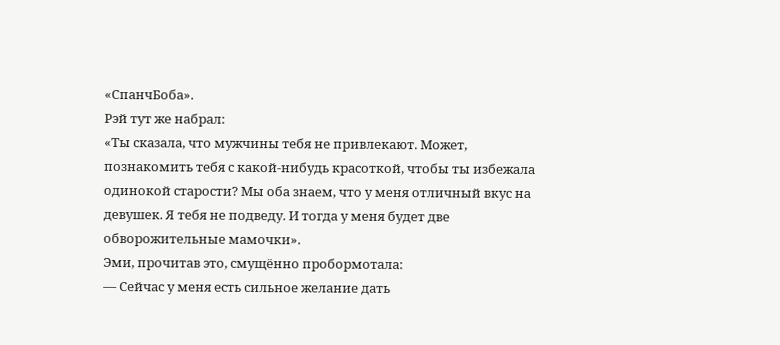«СпанчБоба».
Рэй тут же набрал:
«Ты сказала, что мужчины тебя не привлекают. Может, познакомить тебя с какой-нибудь красоткой, чтобы ты избежала одинокой старости? Мы оба знаем, что у меня отличный вкус на девушек. Я тебя не подведу. И тогда у меня будет две обворожительные мамочки».
Эми, прочитав это, смущённо пробормотала:
— Сейчас у меня есть сильное желание дать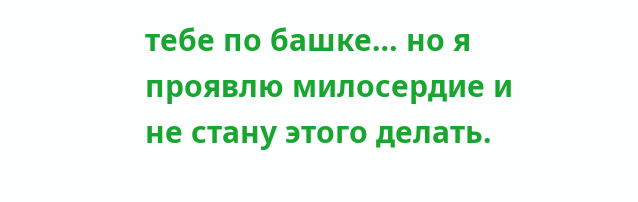тебе по башке… но я проявлю милосердие и не стану этого делать.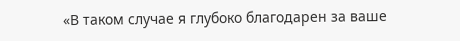«В таком случае я глубоко благодарен за ваше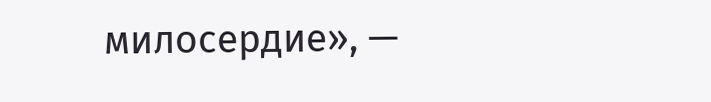милосердие», —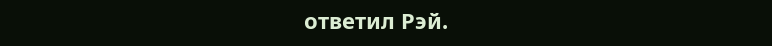ответил Рэй.